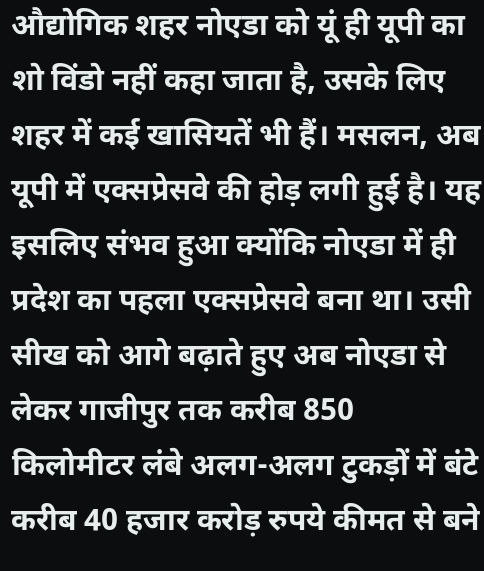औद्योगिक शहर नोएडा को यूं ही यूपी का शो विंडो नहीं कहा जाता है, उसके लिए शहर में कई खासियतें भी हैं। मसलन, अब यूपी में एक्सप्रेसवे की होड़ लगी हुई है। यह इसलिए संभव हुआ क्योंकि नोएडा में ही प्रदेश का पहला एक्सप्रेसवे बना था। उसी सीख को आगे बढ़ाते हुए अब नोएडा से लेकर गाजीपुर तक करीब 850 किलोमीटर लंबे अलग-अलग टुकड़ों में बंटे करीब 40 हजार करोड़ रुपये कीमत से बने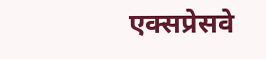एक्सप्रेसवे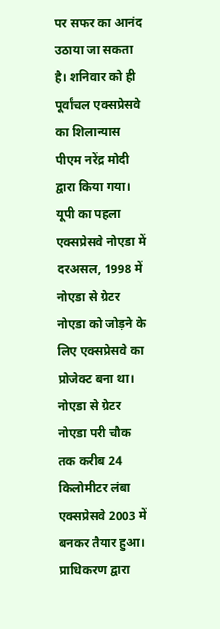पर सफर का आनंद उठाया जा सकता है। शनिवार को ही पूर्वांचल एक्सप्रेसवे का शिलान्यास पीएम नरेंद्र मोदी द्वारा किया गया।
यूपी का पहला एक्सप्रेसवे नोएडा में
दरअसल, 1998 में नोएडा से ग्रेटर नोएडा को जोड़ने के लिए एक्सप्रेसवे का प्रोजेक्ट बना था। नोएडा से ग्रेटर नोएडा परी चौक तक करीब 24 किलोमीटर लंबा एक्सप्रेसवे 2003 में बनकर तैयार हुआ। प्राधिकरण द्वारा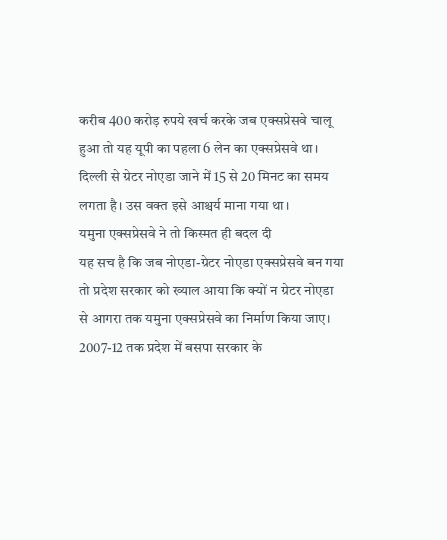करीब 400 करोड़ रुपये खर्च करके जब एक्सप्रेसवे चालू हुआ तो यह यूपी का पहला 6 लेन का एक्सप्रेसवे था। दिल्ली से ग्रेटर नोएडा जाने में 15 से 20 मिनट का समय लगता है। उस वक्त इसे आश्चर्य माना गया था।
यमुना एक्सप्रेसवे ने तो किस्मत ही बदल दी
यह सच है कि जब नोएडा-ग्रेटर नोएडा एक्सप्रेसवे बन गया तो प्रदेश सरकार को ख्याल आया कि क्यों न ग्रेटर नोएडा से आगरा तक यमुना एक्सप्रेसवे का निर्माण किया जाए। 2007-12 तक प्रदेश में बसपा सरकार के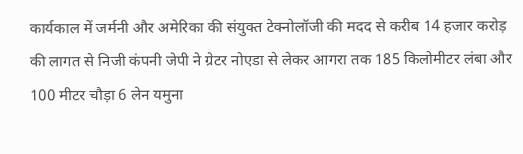कार्यकाल में जर्मनी और अमेरिका की संयुक्त टेक्नोलॉजी की मदद से करीब 14 हजार करोड़ की लागत से निजी कंपनी जेपी ने ग्रेटर नोएडा से लेकर आगरा तक 185 किलोमीटर लंबा और 100 मीटर चौड़ा 6 लेन यमुना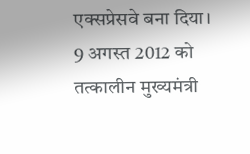एक्सप्रेसवे बना दिया। 9 अगस्त 2012 को तत्कालीन मुख्यमंत्री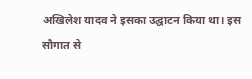अखिलेश यादव ने इसका उद्घाटन किया था। इस सौगात से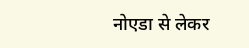नोएडा से लेकर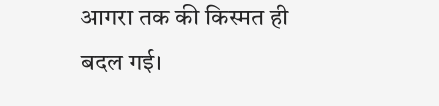आगरा तक की किस्मत ही बदल गई।